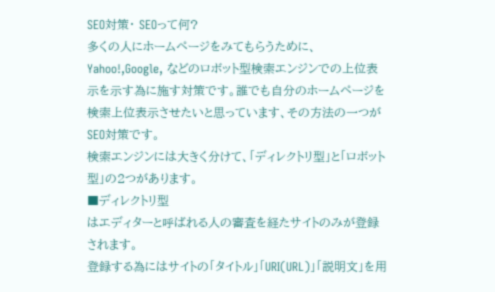SEO対策・ SEOって何?
多くの人にホームページをみてもらうために、Yahoo!,Google, などのロボット型検索エンジンでの上位表示を示す為に施す対策です。誰でも自分のホームページを検索上位表示させたいと思っています、その方法の一つがSEO対策です。
検索エンジンには大きく分けて、「ディレクトリ型」と「ロボット型」の2つがあります。
■ディレクトリ型
はエディターと呼ばれる人の審査を経たサイトのみが登録されます。
登録する為にはサイトの「タイトル」「URI(URL)」「説明文」を用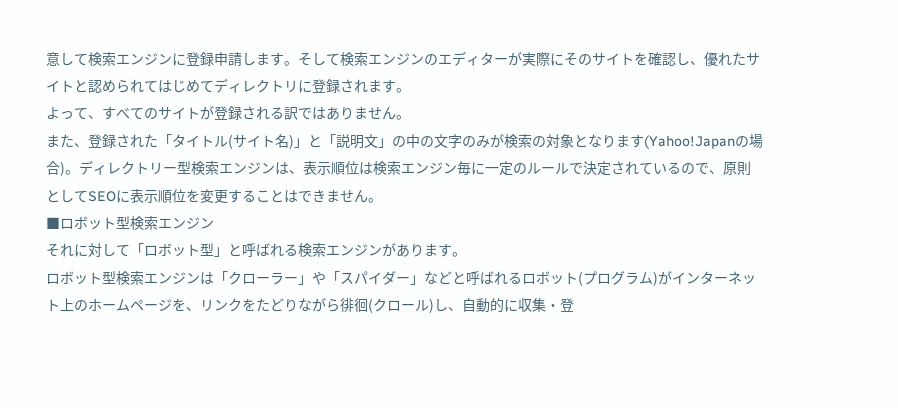意して検索エンジンに登録申請します。そして検索エンジンのエディターが実際にそのサイトを確認し、優れたサイトと認められてはじめてディレクトリに登録されます。
よって、すべてのサイトが登録される訳ではありません。
また、登録された「タイトル(サイト名)」と「説明文」の中の文字のみが検索の対象となります(Yahoo!Japanの場合)。ディレクトリー型検索エンジンは、表示順位は検索エンジン毎に一定のルールで決定されているので、原則としてSEOに表示順位を変更することはできません。
■ロボット型検索エンジン
それに対して「ロボット型」と呼ばれる検索エンジンがあります。
ロボット型検索エンジンは「クローラー」や「スパイダー」などと呼ばれるロボット(プログラム)がインターネット上のホームページを、リンクをたどりながら徘徊(クロール)し、自動的に収集・登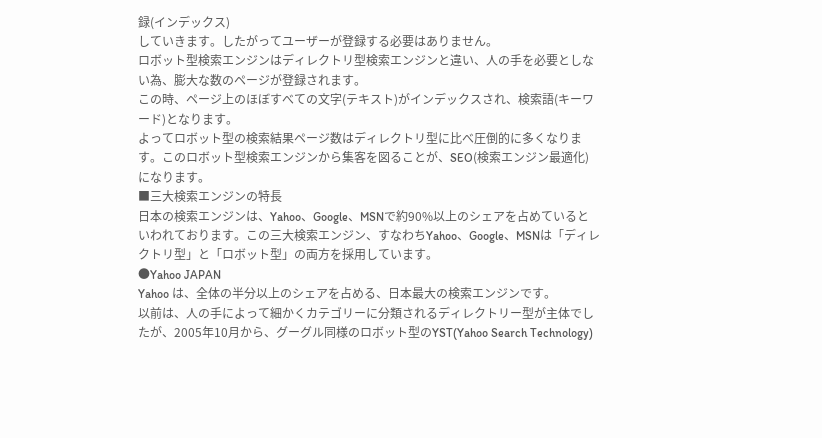録(インデックス)
していきます。したがってユーザーが登録する必要はありません。
ロボット型検索エンジンはディレクトリ型検索エンジンと違い、人の手を必要としない為、膨大な数のページが登録されます。
この時、ページ上のほぼすべての文字(テキスト)がインデックスされ、検索語(キーワード)となります。
よってロボット型の検索結果ページ数はディレクトリ型に比べ圧倒的に多くなります。このロボット型検索エンジンから集客を図ることが、SEO(検索エンジン最適化)になります。
■三大検索エンジンの特長
日本の検索エンジンは、Yahoo、Google、MSNで約90%以上のシェアを占めているといわれております。この三大検索エンジン、すなわちYahoo、Google、MSNは「ディレクトリ型」と「ロボット型」の両方を採用しています。
●Yahoo JAPAN
Yahoo は、全体の半分以上のシェアを占める、日本最大の検索エンジンです。
以前は、人の手によって細かくカテゴリーに分類されるディレクトリー型が主体でしたが、2005年10月から、グーグル同様のロボット型のYST(Yahoo Search Technology)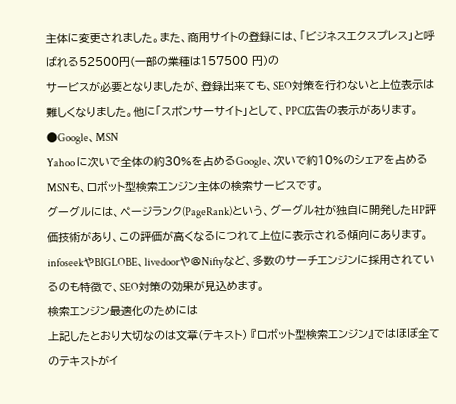主体に変更されました。また、商用サイトの登録には、「ビジネスエクスプレス」と呼ばれる52500円(一部の業種は157500 円)の
サービスが必要となりましたが、登録出来ても、SEO対策を行わないと上位表示は難しくなりました。他に「スポンサーサイト」として、PPC広告の表示があります。
●Google、MSN
Yahoo に次いで全体の約30%を占めるGoogle、次いで約10%のシェアを占めるMSNも、ロボット型検索エンジン主体の検索サービスです。
グーグルには、ページランク(PageRank)という、グーグル社が独自に開発したHP評価技術があり、この評価が高くなるにつれて上位に表示される傾向にあります。 infoseekやBIGLOBE、livedoorや@Niftyなど、多数のサーチエンジンに採用されているのも特徴で、SEO対策の効果が見込めます。
検索エンジン最適化のためには
上記したとおり大切なのは文章(テキスト) 『ロボット型検索エンジン』ではほぼ全てのテキストがイ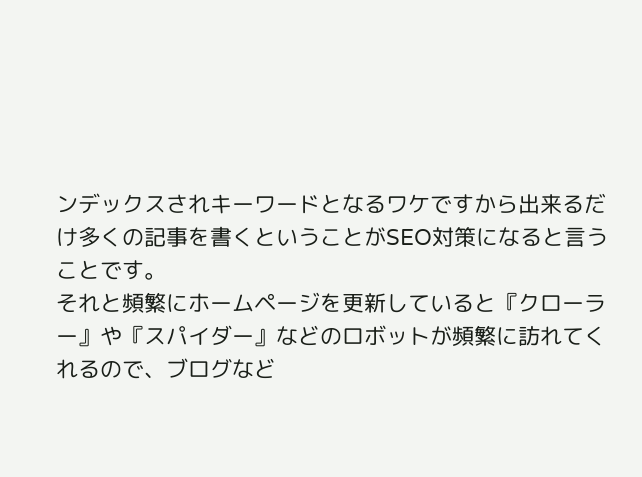ンデックスされキーワードとなるワケですから出来るだけ多くの記事を書くということがSEO対策になると言うことです。
それと頻繁にホームページを更新していると『クローラー』や『スパイダー』などのロボットが頻繁に訪れてくれるので、ブログなど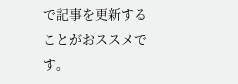で記事を更新することがおススメです。